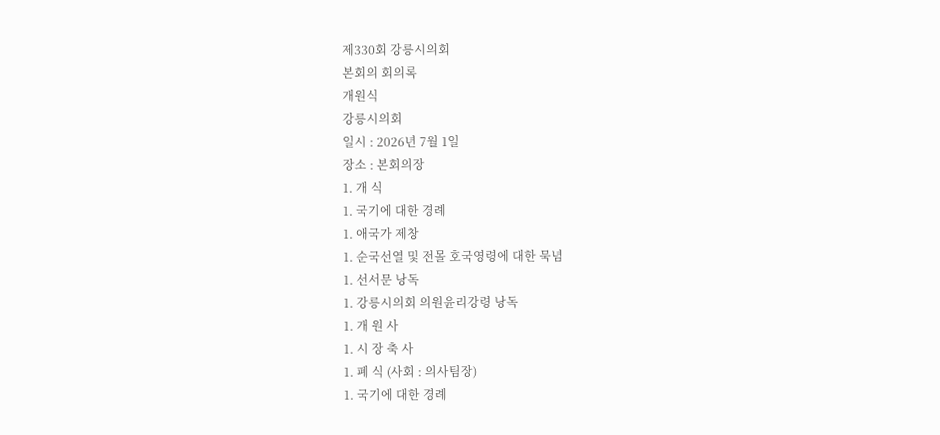제330회 강릉시의회
본회의 회의록
개원식
강릉시의회
일시 : 2026년 7월 1일
장소 : 본회의장
1. 개 식
1. 국기에 대한 경례
1. 애국가 제창
1. 순국선열 및 전몰 호국영령에 대한 묵념
1. 선서문 낭독
1. 강릉시의회 의원윤리강령 낭독
1. 개 원 사
1. 시 장 축 사
1. 폐 식 (사회 : 의사팀장)
1. 국기에 대한 경례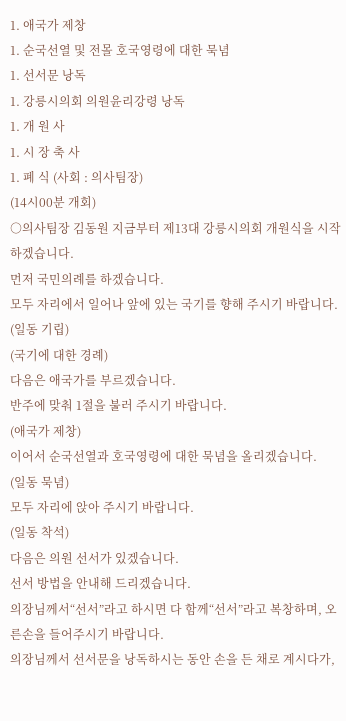1. 애국가 제창
1. 순국선열 및 전몰 호국영령에 대한 묵념
1. 선서문 낭독
1. 강릉시의회 의원윤리강령 낭독
1. 개 원 사
1. 시 장 축 사
1. 폐 식 (사회 : 의사팀장)
(14시00분 개회)
○의사팀장 김동원 지금부터 제13대 강릉시의회 개원식을 시작하겠습니다.
먼저 국민의례를 하겠습니다.
모두 자리에서 일어나 앞에 있는 국기를 향해 주시기 바랍니다.
(일동 기립)
(국기에 대한 경례)
다음은 애국가를 부르겠습니다.
반주에 맞춰 1절을 불러 주시기 바랍니다.
(애국가 제창)
이어서 순국선열과 호국영령에 대한 묵념을 올리겠습니다.
(일동 묵념)
모두 자리에 앉아 주시기 바랍니다.
(일동 착석)
다음은 의원 선서가 있겠습니다.
선서 방법을 안내해 드리겠습니다.
의장님께서“선서”라고 하시면 다 함께“선서”라고 복창하며, 오른손을 들어주시기 바랍니다.
의장님께서 선서문을 낭독하시는 동안 손을 든 채로 계시다가,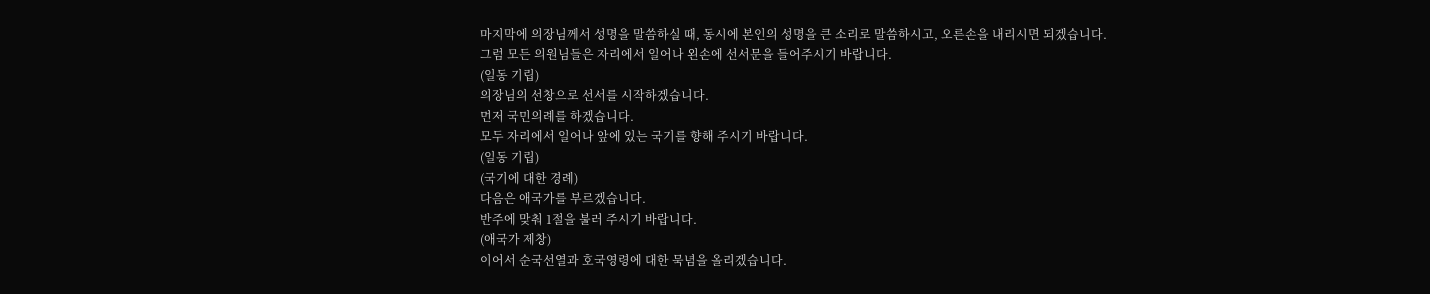마지막에 의장님께서 성명을 말씀하실 때, 동시에 본인의 성명을 큰 소리로 말씀하시고, 오른손을 내리시면 되겠습니다.
그럼 모든 의원님들은 자리에서 일어나 왼손에 선서문을 들어주시기 바랍니다.
(일동 기립)
의장님의 선창으로 선서를 시작하겠습니다.
먼저 국민의례를 하겠습니다.
모두 자리에서 일어나 앞에 있는 국기를 향해 주시기 바랍니다.
(일동 기립)
(국기에 대한 경례)
다음은 애국가를 부르겠습니다.
반주에 맞춰 1절을 불러 주시기 바랍니다.
(애국가 제창)
이어서 순국선열과 호국영령에 대한 묵념을 올리겠습니다.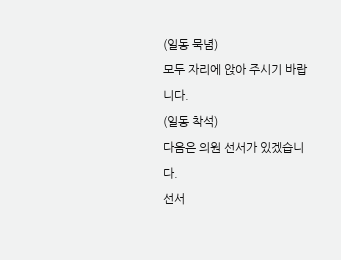(일동 묵념)
모두 자리에 앉아 주시기 바랍니다.
(일동 착석)
다음은 의원 선서가 있겠습니다.
선서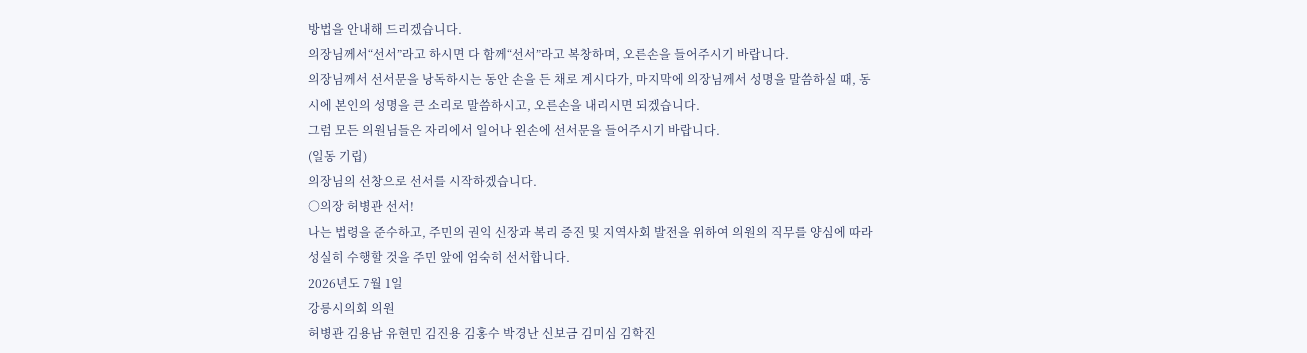방법을 안내해 드리겠습니다.
의장님께서“선서”라고 하시면 다 함께“선서”라고 복창하며, 오른손을 들어주시기 바랍니다.
의장님께서 선서문을 낭독하시는 동안 손을 든 채로 계시다가, 마지막에 의장님께서 성명을 말씀하실 때, 동시에 본인의 성명을 큰 소리로 말씀하시고, 오른손을 내리시면 되겠습니다.
그럼 모든 의원님들은 자리에서 일어나 왼손에 선서문을 들어주시기 바랍니다.
(일동 기립)
의장님의 선창으로 선서를 시작하겠습니다.
○의장 허병관 선서!
나는 법령을 준수하고, 주민의 권익 신장과 복리 증진 및 지역사회 발전을 위하여 의원의 직무를 양심에 따라 성실히 수행할 것을 주민 앞에 엄숙히 선서합니다.
2026년도 7월 1일
강릉시의회 의원
허병관 김용남 유현민 김진용 김홍수 박경난 신보금 김미심 김학진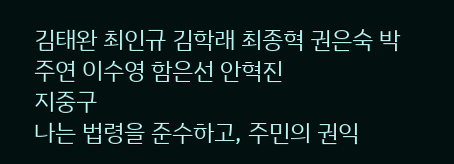김태완 최인규 김학래 최종혁 권은숙 박주연 이수영 함은선 안혁진
지중구
나는 법령을 준수하고, 주민의 권익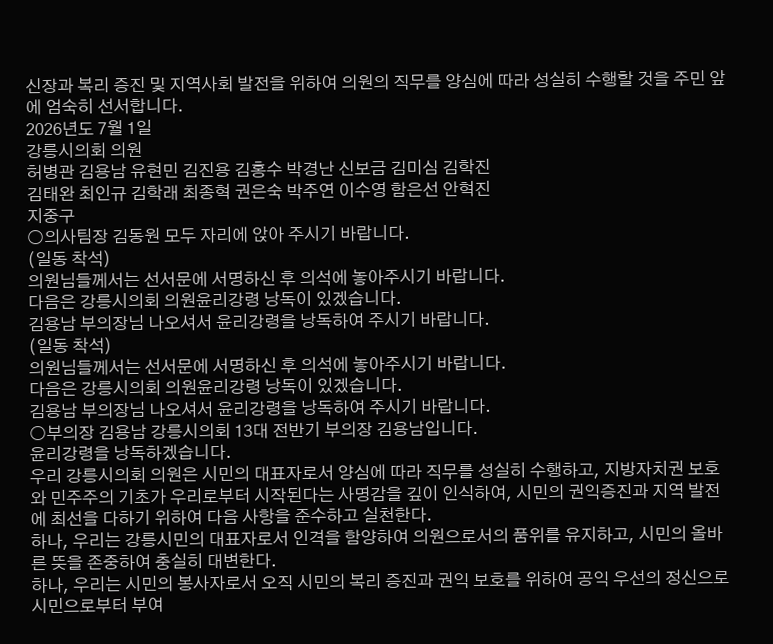신장과 복리 증진 및 지역사회 발전을 위하여 의원의 직무를 양심에 따라 성실히 수행할 것을 주민 앞에 엄숙히 선서합니다.
2026년도 7월 1일
강릉시의회 의원
허병관 김용남 유현민 김진용 김홍수 박경난 신보금 김미심 김학진
김태완 최인규 김학래 최종혁 권은숙 박주연 이수영 함은선 안혁진
지중구
○의사팀장 김동원 모두 자리에 앉아 주시기 바랍니다.
(일동 착석)
의원님들께서는 선서문에 서명하신 후 의석에 놓아주시기 바랍니다.
다음은 강릉시의회 의원윤리강령 낭독이 있겠습니다.
김용남 부의장님 나오셔서 윤리강령을 낭독하여 주시기 바랍니다.
(일동 착석)
의원님들께서는 선서문에 서명하신 후 의석에 놓아주시기 바랍니다.
다음은 강릉시의회 의원윤리강령 낭독이 있겠습니다.
김용남 부의장님 나오셔서 윤리강령을 낭독하여 주시기 바랍니다.
○부의장 김용남 강릉시의회 13대 전반기 부의장 김용남입니다.
윤리강령을 낭독하겠습니다.
우리 강릉시의회 의원은 시민의 대표자로서 양심에 따라 직무를 성실히 수행하고, 지방자치권 보호와 민주주의 기초가 우리로부터 시작된다는 사명감을 깊이 인식하여, 시민의 권익증진과 지역 발전에 최선을 다하기 위하여 다음 사항을 준수하고 실천한다.
하나, 우리는 강릉시민의 대표자로서 인격을 함양하여 의원으로서의 품위를 유지하고, 시민의 올바른 뜻을 존중하여 충실히 대변한다.
하나, 우리는 시민의 봉사자로서 오직 시민의 복리 증진과 권익 보호를 위하여 공익 우선의 정신으로 시민으로부터 부여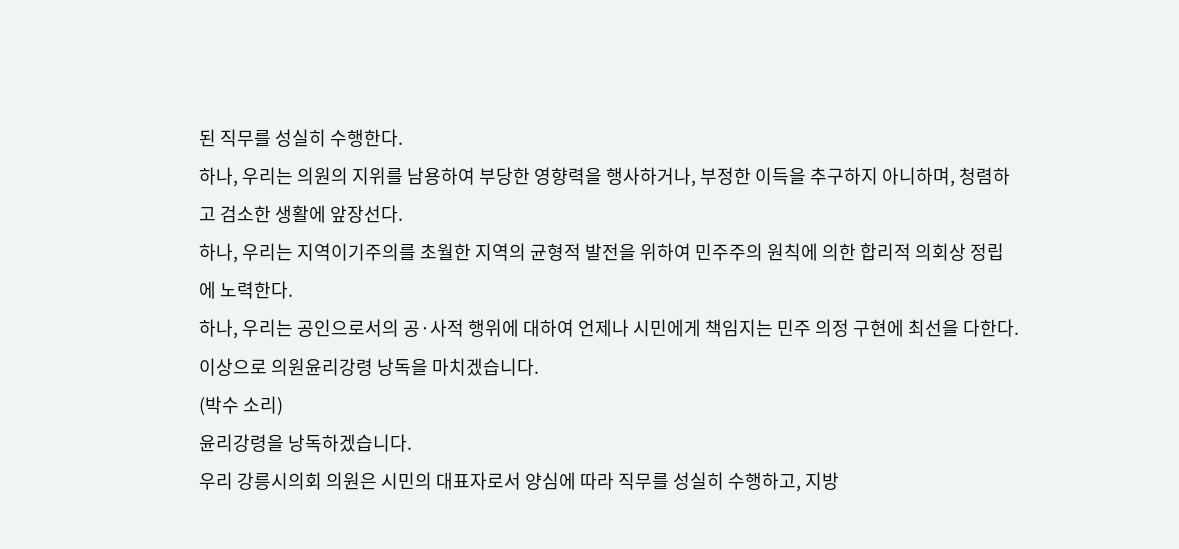된 직무를 성실히 수행한다.
하나, 우리는 의원의 지위를 남용하여 부당한 영향력을 행사하거나, 부정한 이득을 추구하지 아니하며, 청렴하고 검소한 생활에 앞장선다.
하나, 우리는 지역이기주의를 초월한 지역의 균형적 발전을 위하여 민주주의 원칙에 의한 합리적 의회상 정립에 노력한다.
하나, 우리는 공인으로서의 공·사적 행위에 대하여 언제나 시민에게 책임지는 민주 의정 구현에 최선을 다한다.
이상으로 의원윤리강령 낭독을 마치겠습니다.
(박수 소리)
윤리강령을 낭독하겠습니다.
우리 강릉시의회 의원은 시민의 대표자로서 양심에 따라 직무를 성실히 수행하고, 지방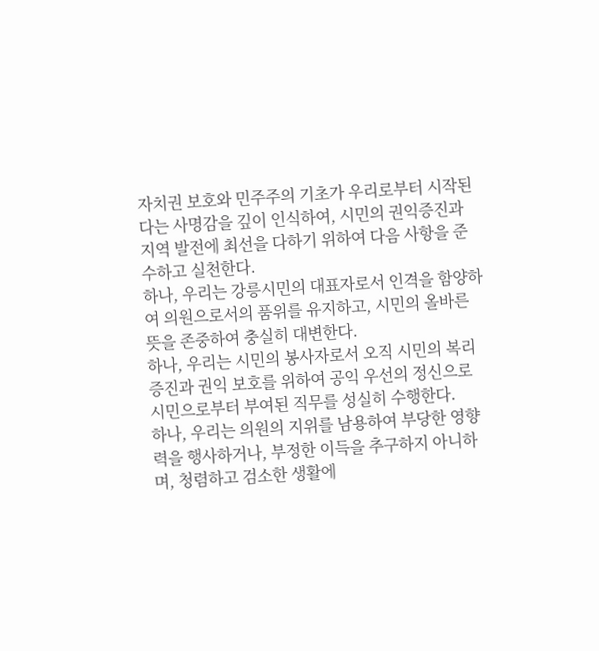자치권 보호와 민주주의 기초가 우리로부터 시작된다는 사명감을 깊이 인식하여, 시민의 권익증진과 지역 발전에 최선을 다하기 위하여 다음 사항을 준수하고 실천한다.
하나, 우리는 강릉시민의 대표자로서 인격을 함양하여 의원으로서의 품위를 유지하고, 시민의 올바른 뜻을 존중하여 충실히 대변한다.
하나, 우리는 시민의 봉사자로서 오직 시민의 복리 증진과 권익 보호를 위하여 공익 우선의 정신으로 시민으로부터 부여된 직무를 성실히 수행한다.
하나, 우리는 의원의 지위를 남용하여 부당한 영향력을 행사하거나, 부정한 이득을 추구하지 아니하며, 청렴하고 검소한 생활에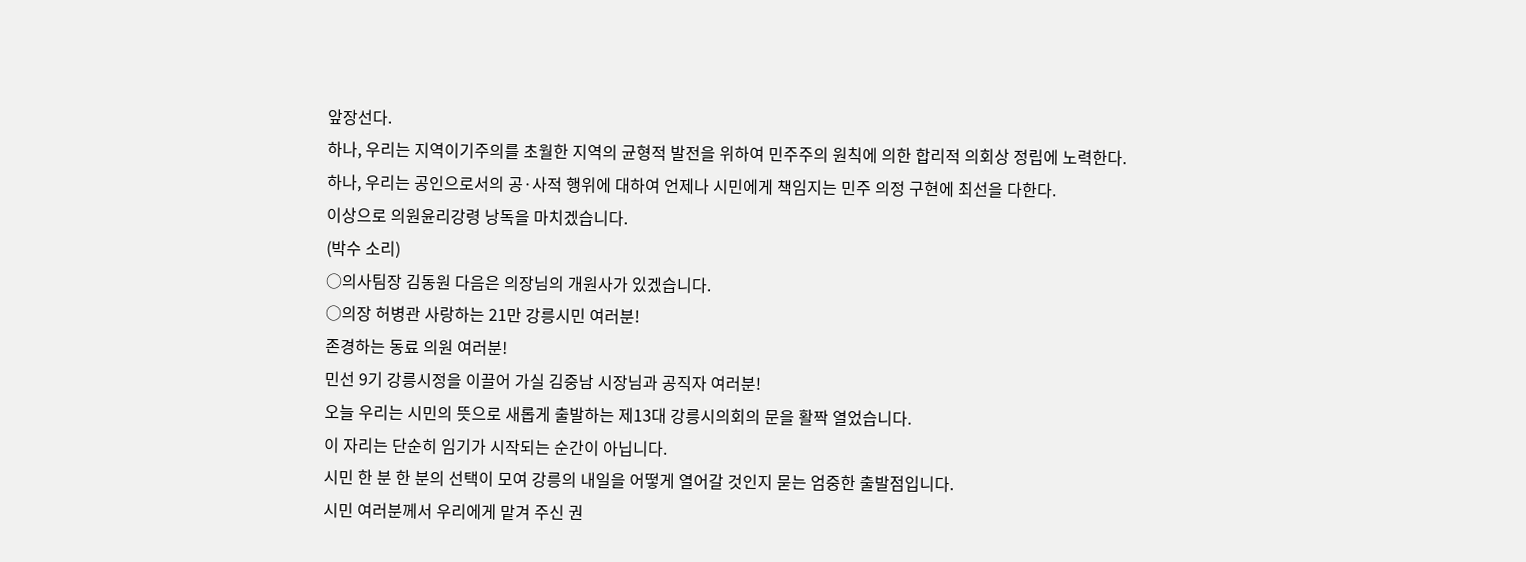앞장선다.
하나, 우리는 지역이기주의를 초월한 지역의 균형적 발전을 위하여 민주주의 원칙에 의한 합리적 의회상 정립에 노력한다.
하나, 우리는 공인으로서의 공·사적 행위에 대하여 언제나 시민에게 책임지는 민주 의정 구현에 최선을 다한다.
이상으로 의원윤리강령 낭독을 마치겠습니다.
(박수 소리)
○의사팀장 김동원 다음은 의장님의 개원사가 있겠습니다.
○의장 허병관 사랑하는 21만 강릉시민 여러분!
존경하는 동료 의원 여러분!
민선 9기 강릉시정을 이끌어 가실 김중남 시장님과 공직자 여러분!
오늘 우리는 시민의 뜻으로 새롭게 출발하는 제13대 강릉시의회의 문을 활짝 열었습니다.
이 자리는 단순히 임기가 시작되는 순간이 아닙니다.
시민 한 분 한 분의 선택이 모여 강릉의 내일을 어떻게 열어갈 것인지 묻는 엄중한 출발점입니다.
시민 여러분께서 우리에게 맡겨 주신 권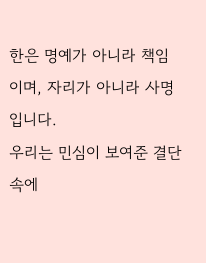한은 명예가 아니라 책임이며, 자리가 아니라 사명입니다.
우리는 민심이 보여준 결단 속에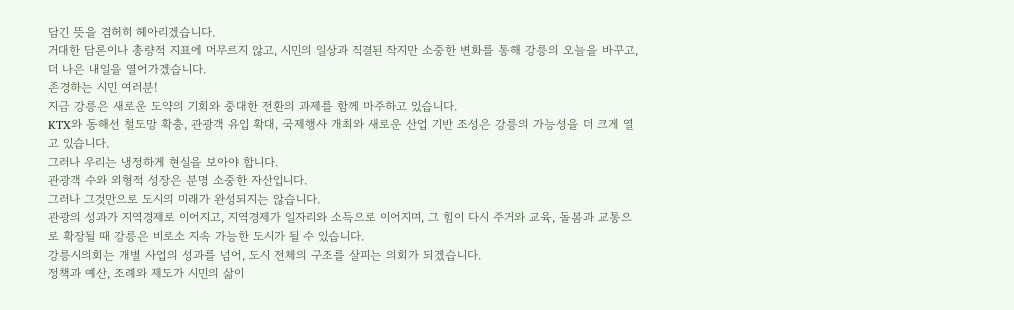담긴 뜻을 겸허히 헤아리겠습니다.
거대한 담론이나 총량적 지표에 머무르지 않고, 시민의 일상과 직결된 작지만 소중한 변화를 통해 강릉의 오늘을 바꾸고, 더 나은 내일을 열어가겠습니다.
존경하는 시민 여러분!
지금 강릉은 새로운 도약의 기회와 중대한 전환의 과제를 함께 마주하고 있습니다.
KTX와 동해선 철도망 확충, 관광객 유입 확대, 국제행사 개최와 새로운 산업 기반 조성은 강릉의 가능성을 더 크게 열고 있습니다.
그러나 우리는 냉정하게 현실을 보아야 합니다.
관광객 수와 외형적 성장은 분명 소중한 자산입니다.
그러나 그것만으로 도시의 미래가 완성되지는 않습니다.
관광의 성과가 지역경제로 이어지고, 지역경제가 일자리와 소득으로 이어지며, 그 힘이 다시 주거와 교육, 돌봄과 교통으로 확장될 때 강릉은 비로소 지속 가능한 도시가 될 수 있습니다.
강릉시의회는 개별 사업의 성과를 넘어, 도시 전체의 구조를 살피는 의회가 되겠습니다.
정책과 예산, 조례와 제도가 시민의 삶이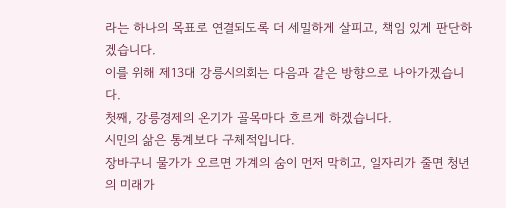라는 하나의 목표로 연결되도록 더 세밀하게 살피고, 책임 있게 판단하겠습니다.
이를 위해 제13대 강릉시의회는 다음과 같은 방향으로 나아가겠습니다.
첫째, 강릉경제의 온기가 골목마다 흐르게 하겠습니다.
시민의 삶은 통계보다 구체적입니다.
장바구니 물가가 오르면 가계의 숨이 먼저 막히고, 일자리가 줄면 청년의 미래가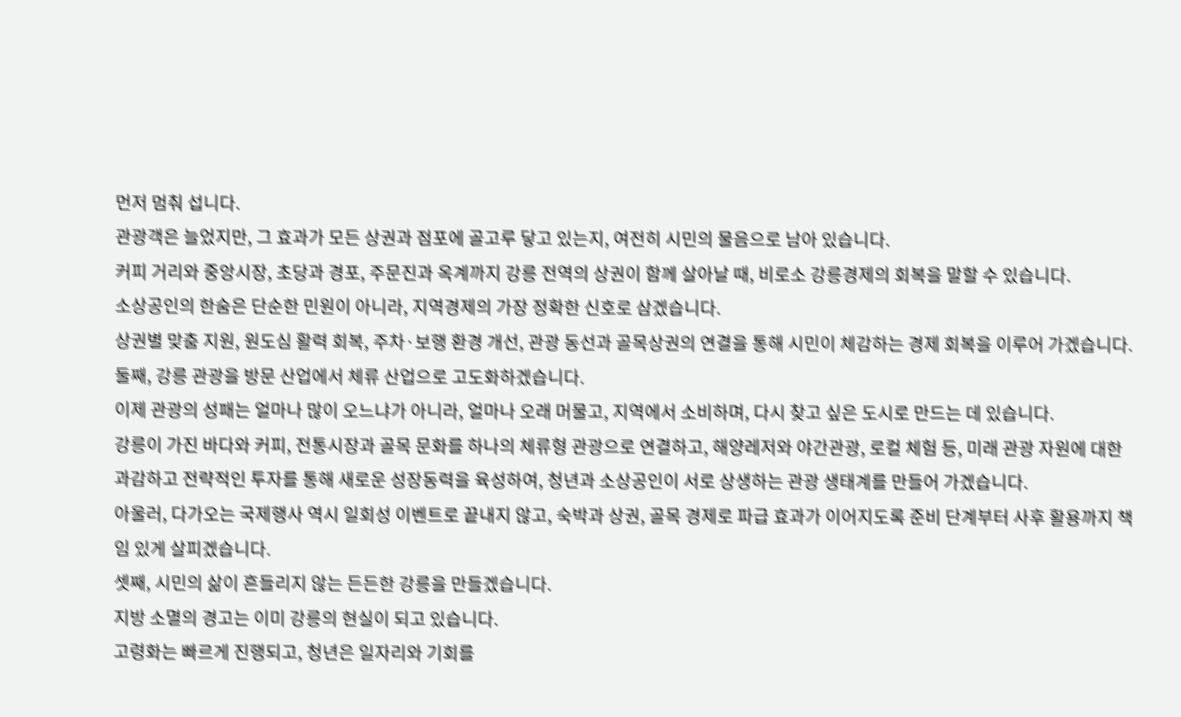먼저 멈춰 섭니다.
관광객은 늘었지만, 그 효과가 모든 상권과 점포에 골고루 닿고 있는지, 여전히 시민의 물음으로 남아 있습니다.
커피 거리와 중앙시장, 초당과 경포, 주문진과 옥계까지 강릉 전역의 상권이 함께 살아날 때, 비로소 강릉경제의 회복을 말할 수 있습니다.
소상공인의 한숨은 단순한 민원이 아니라, 지역경제의 가장 정확한 신호로 삼겠습니다.
상권별 맞춤 지원, 원도심 활력 회복, 주차·보행 환경 개선, 관광 동선과 골목상권의 연결을 통해 시민이 체감하는 경제 회복을 이루어 가겠습니다.
둘째, 강릉 관광을 방문 산업에서 체류 산업으로 고도화하겠습니다.
이제 관광의 성패는 얼마나 많이 오느냐가 아니라, 얼마나 오래 머물고, 지역에서 소비하며, 다시 찾고 싶은 도시로 만드는 데 있습니다.
강릉이 가진 바다와 커피, 전통시장과 골목 문화를 하나의 체류형 관광으로 연결하고, 해양레저와 야간관광, 로컬 체험 등, 미래 관광 자원에 대한 과감하고 전략적인 투자를 통해 새로운 성장동력을 육성하여, 청년과 소상공인이 서로 상생하는 관광 생태계를 만들어 가겠습니다.
아울러, 다가오는 국제행사 역시 일회성 이벤트로 끝내지 않고, 숙박과 상권, 골목 경제로 파급 효과가 이어지도록 준비 단계부터 사후 활용까지 책임 있게 살피겠습니다.
셋째, 시민의 삶이 흔들리지 않는 든든한 강릉을 만들겠습니다.
지방 소멸의 경고는 이미 강릉의 현실이 되고 있습니다.
고령화는 빠르게 진행되고, 청년은 일자리와 기회를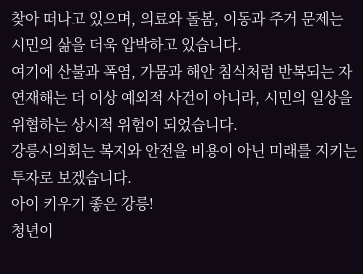찾아 떠나고 있으며, 의료와 돌봄, 이동과 주거 문제는 시민의 삶을 더욱 압박하고 있습니다.
여기에 산불과 폭염, 가뭄과 해안 침식처럼 반복되는 자연재해는 더 이상 예외적 사건이 아니라, 시민의 일상을 위협하는 상시적 위험이 되었습니다.
강릉시의회는 복지와 안전을 비용이 아닌 미래를 지키는 투자로 보겠습니다.
아이 키우기 좋은 강릉!
청년이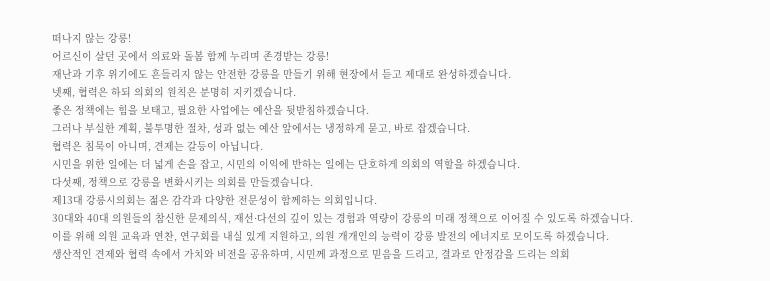떠나지 않는 강릉!
어르신이 살던 곳에서 의료와 돌봄 함께 누리며 존경받는 강릉!
재난과 기후 위기에도 흔들리지 않는 안전한 강릉을 만들기 위해 현장에서 듣고 제대로 완성하겠습니다.
넷째, 협력은 하되 의회의 원칙은 분명히 지키겠습니다.
좋은 정책에는 힘을 보태고, 필요한 사업에는 예산을 뒷받침하겠습니다.
그러나 부실한 계획, 불투명한 절차, 성과 없는 예산 앞에서는 냉정하게 묻고, 바로 잡겠습니다.
협력은 침묵이 아니며, 견제는 갈등이 아닙니다.
시민을 위한 일에는 더 넓게 손을 잡고, 시민의 이익에 반하는 일에는 단호하게 의회의 역할을 하겠습니다.
다섯째, 정책으로 강릉을 변화시키는 의회를 만들겠습니다.
제13대 강릉시의회는 젊은 감각과 다양한 전문성이 함께하는 의회입니다.
30대와 40대 의원들의 참신한 문제의식, 재선·다선의 깊이 있는 경험과 역량이 강릉의 미래 정책으로 이어질 수 있도록 하겠습니다.
이를 위해 의원 교육과 연찬, 연구회를 내실 있게 지원하고, 의원 개개인의 능력이 강릉 발전의 에너지로 모이도록 하겠습니다.
생산적인 견제와 협력 속에서 가치와 비전을 공유하며, 시민께 과정으로 믿음을 드리고, 결과로 안정감을 드리는 의회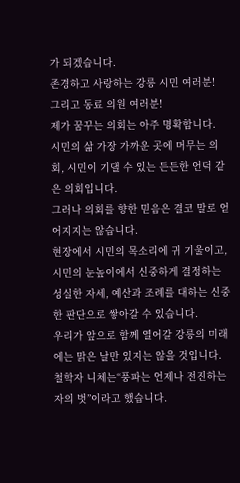가 되겠습니다.
존경하고 사랑하는 강릉 시민 여러분!
그리고 동료 의원 여러분!
제가 꿈꾸는 의회는 아주 명확합니다.
시민의 삶 가장 가까운 곳에 머무는 의회, 시민이 기댈 수 있는 든든한 언덕 같은 의회입니다.
그러나 의회를 향한 믿음은 결코 말로 얻어지지는 않습니다.
현장에서 시민의 목소리에 귀 기울이고, 시민의 눈높이에서 신중하게 결정하는 성실한 자세, 예산과 조례를 대하는 신중한 판단으로 쌓아갈 수 있습니다.
우리가 앞으로 함께 열어갈 강릉의 미래에는 맑은 날만 있지는 않을 것입니다.
철학자 니체는“풍파는 언제나 전진하는 자의 벗”이라고 했습니다.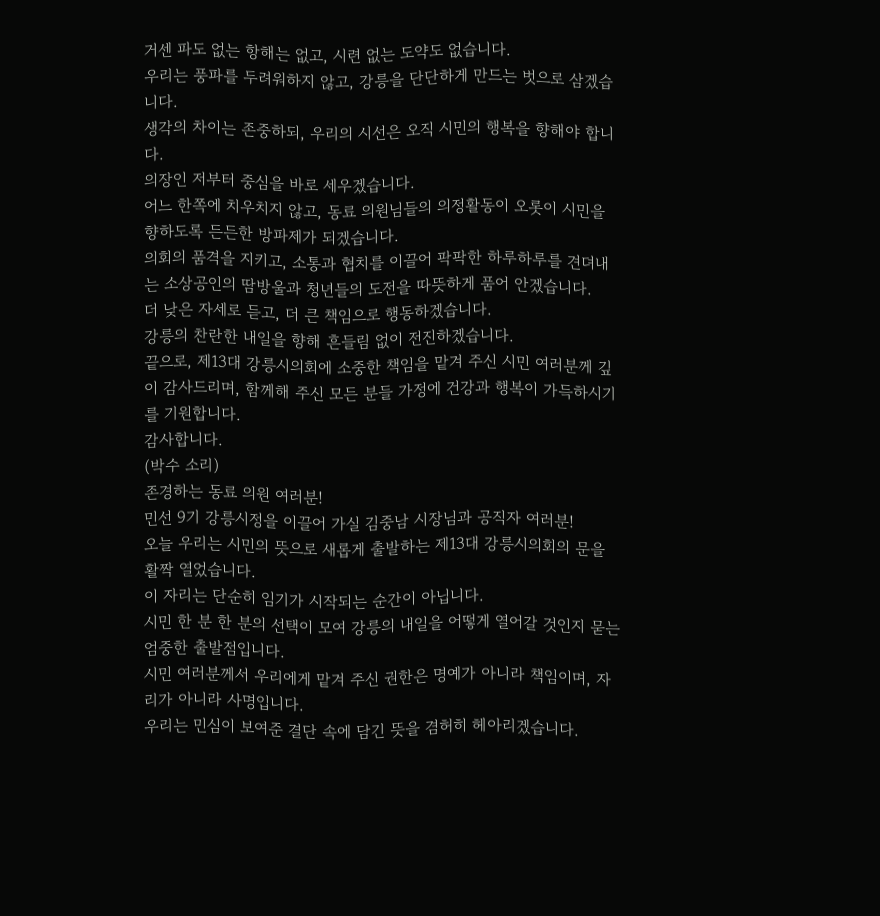거센 파도 없는 항해는 없고, 시련 없는 도약도 없습니다.
우리는 풍파를 두려워하지 않고, 강릉을 단단하게 만드는 벗으로 삼겠습니다.
생각의 차이는 존중하되, 우리의 시선은 오직 시민의 행복을 향해야 합니다.
의장인 저부터 중심을 바로 세우겠습니다.
어느 한쪽에 치우치지 않고, 동료 의원님들의 의정활동이 오롯이 시민을 향하도록 든든한 방파제가 되겠습니다.
의회의 품격을 지키고, 소통과 협치를 이끌어 팍팍한 하루하루를 견뎌내는 소상공인의 땀방울과 청년들의 도전을 따뜻하게 품어 안겠습니다.
더 낮은 자세로 듣고, 더 큰 책임으로 행동하겠습니다.
강릉의 찬란한 내일을 향해 흔들림 없이 전진하겠습니다.
끝으로, 제13대 강릉시의회에 소중한 책임을 맡겨 주신 시민 여러분께 깊이 감사드리며, 함께해 주신 모든 분들 가정에 건강과 행복이 가득하시기를 기원합니다.
감사합니다.
(박수 소리)
존경하는 동료 의원 여러분!
민선 9기 강릉시정을 이끌어 가실 김중남 시장님과 공직자 여러분!
오늘 우리는 시민의 뜻으로 새롭게 출발하는 제13대 강릉시의회의 문을 활짝 열었습니다.
이 자리는 단순히 임기가 시작되는 순간이 아닙니다.
시민 한 분 한 분의 선택이 모여 강릉의 내일을 어떻게 열어갈 것인지 묻는 엄중한 출발점입니다.
시민 여러분께서 우리에게 맡겨 주신 권한은 명예가 아니라 책임이며, 자리가 아니라 사명입니다.
우리는 민심이 보여준 결단 속에 담긴 뜻을 겸허히 헤아리겠습니다.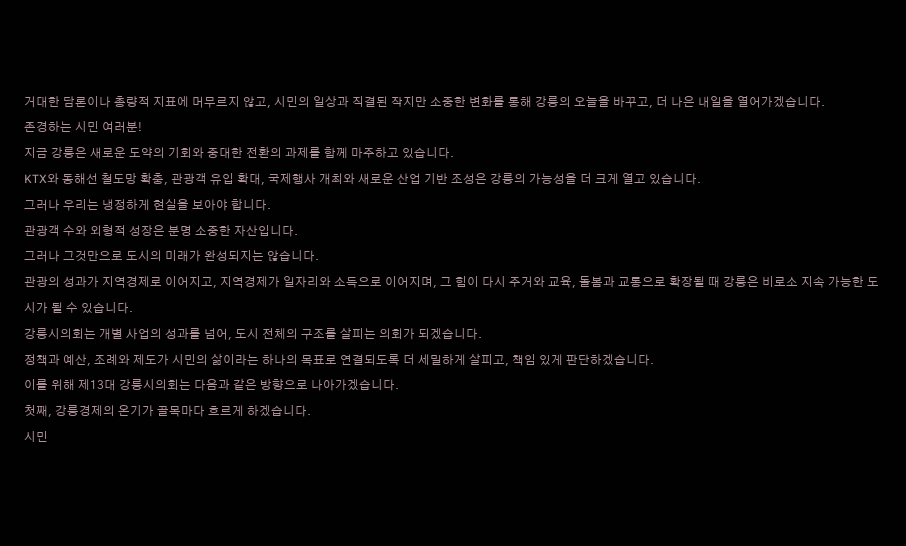거대한 담론이나 총량적 지표에 머무르지 않고, 시민의 일상과 직결된 작지만 소중한 변화를 통해 강릉의 오늘을 바꾸고, 더 나은 내일을 열어가겠습니다.
존경하는 시민 여러분!
지금 강릉은 새로운 도약의 기회와 중대한 전환의 과제를 함께 마주하고 있습니다.
KTX와 동해선 철도망 확충, 관광객 유입 확대, 국제행사 개최와 새로운 산업 기반 조성은 강릉의 가능성을 더 크게 열고 있습니다.
그러나 우리는 냉정하게 현실을 보아야 합니다.
관광객 수와 외형적 성장은 분명 소중한 자산입니다.
그러나 그것만으로 도시의 미래가 완성되지는 않습니다.
관광의 성과가 지역경제로 이어지고, 지역경제가 일자리와 소득으로 이어지며, 그 힘이 다시 주거와 교육, 돌봄과 교통으로 확장될 때 강릉은 비로소 지속 가능한 도시가 될 수 있습니다.
강릉시의회는 개별 사업의 성과를 넘어, 도시 전체의 구조를 살피는 의회가 되겠습니다.
정책과 예산, 조례와 제도가 시민의 삶이라는 하나의 목표로 연결되도록 더 세밀하게 살피고, 책임 있게 판단하겠습니다.
이를 위해 제13대 강릉시의회는 다음과 같은 방향으로 나아가겠습니다.
첫째, 강릉경제의 온기가 골목마다 흐르게 하겠습니다.
시민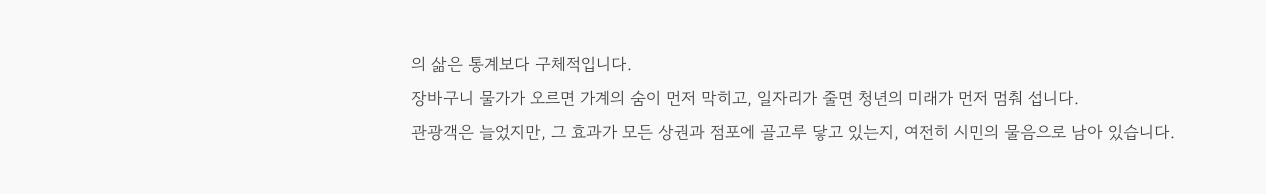의 삶은 통계보다 구체적입니다.
장바구니 물가가 오르면 가계의 숨이 먼저 막히고, 일자리가 줄면 청년의 미래가 먼저 멈춰 섭니다.
관광객은 늘었지만, 그 효과가 모든 상권과 점포에 골고루 닿고 있는지, 여전히 시민의 물음으로 남아 있습니다.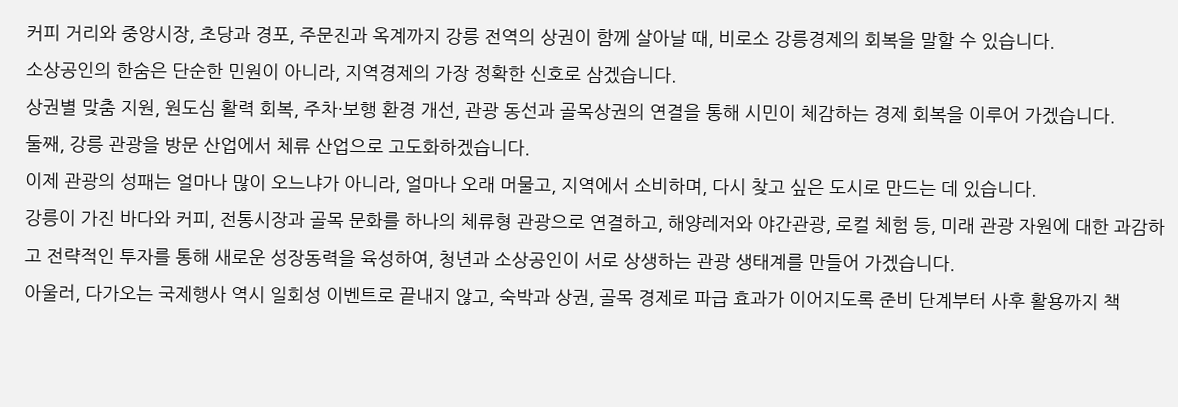커피 거리와 중앙시장, 초당과 경포, 주문진과 옥계까지 강릉 전역의 상권이 함께 살아날 때, 비로소 강릉경제의 회복을 말할 수 있습니다.
소상공인의 한숨은 단순한 민원이 아니라, 지역경제의 가장 정확한 신호로 삼겠습니다.
상권별 맞춤 지원, 원도심 활력 회복, 주차·보행 환경 개선, 관광 동선과 골목상권의 연결을 통해 시민이 체감하는 경제 회복을 이루어 가겠습니다.
둘째, 강릉 관광을 방문 산업에서 체류 산업으로 고도화하겠습니다.
이제 관광의 성패는 얼마나 많이 오느냐가 아니라, 얼마나 오래 머물고, 지역에서 소비하며, 다시 찾고 싶은 도시로 만드는 데 있습니다.
강릉이 가진 바다와 커피, 전통시장과 골목 문화를 하나의 체류형 관광으로 연결하고, 해양레저와 야간관광, 로컬 체험 등, 미래 관광 자원에 대한 과감하고 전략적인 투자를 통해 새로운 성장동력을 육성하여, 청년과 소상공인이 서로 상생하는 관광 생태계를 만들어 가겠습니다.
아울러, 다가오는 국제행사 역시 일회성 이벤트로 끝내지 않고, 숙박과 상권, 골목 경제로 파급 효과가 이어지도록 준비 단계부터 사후 활용까지 책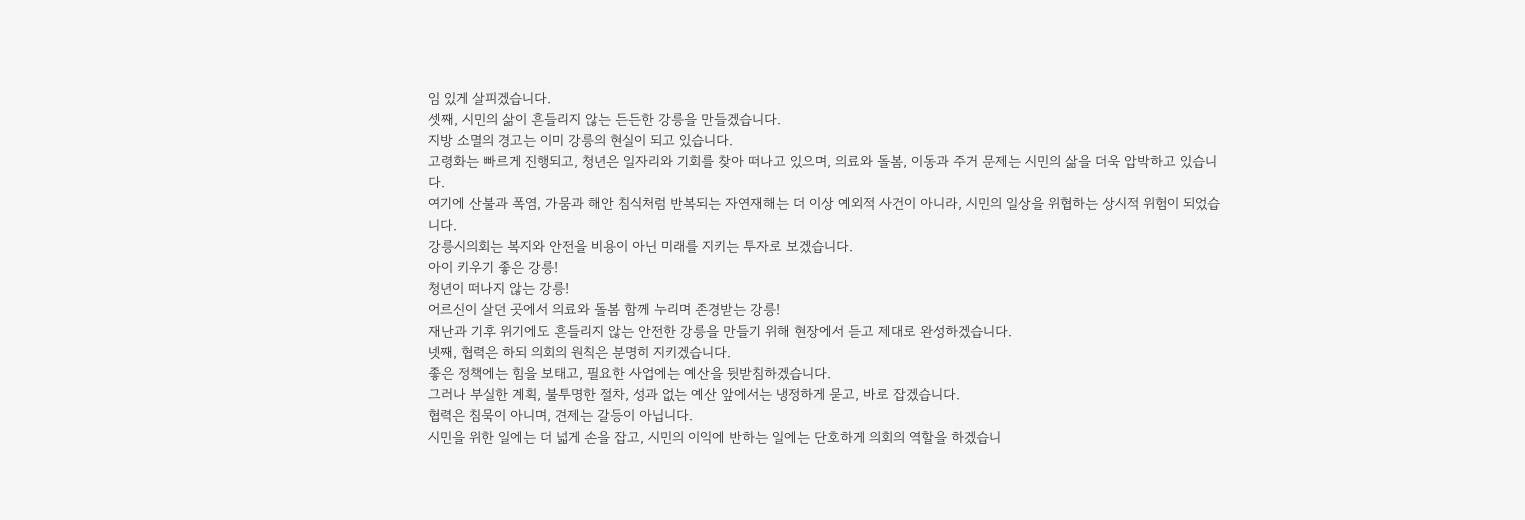임 있게 살피겠습니다.
셋째, 시민의 삶이 흔들리지 않는 든든한 강릉을 만들겠습니다.
지방 소멸의 경고는 이미 강릉의 현실이 되고 있습니다.
고령화는 빠르게 진행되고, 청년은 일자리와 기회를 찾아 떠나고 있으며, 의료와 돌봄, 이동과 주거 문제는 시민의 삶을 더욱 압박하고 있습니다.
여기에 산불과 폭염, 가뭄과 해안 침식처럼 반복되는 자연재해는 더 이상 예외적 사건이 아니라, 시민의 일상을 위협하는 상시적 위험이 되었습니다.
강릉시의회는 복지와 안전을 비용이 아닌 미래를 지키는 투자로 보겠습니다.
아이 키우기 좋은 강릉!
청년이 떠나지 않는 강릉!
어르신이 살던 곳에서 의료와 돌봄 함께 누리며 존경받는 강릉!
재난과 기후 위기에도 흔들리지 않는 안전한 강릉을 만들기 위해 현장에서 듣고 제대로 완성하겠습니다.
넷째, 협력은 하되 의회의 원칙은 분명히 지키겠습니다.
좋은 정책에는 힘을 보태고, 필요한 사업에는 예산을 뒷받침하겠습니다.
그러나 부실한 계획, 불투명한 절차, 성과 없는 예산 앞에서는 냉정하게 묻고, 바로 잡겠습니다.
협력은 침묵이 아니며, 견제는 갈등이 아닙니다.
시민을 위한 일에는 더 넓게 손을 잡고, 시민의 이익에 반하는 일에는 단호하게 의회의 역할을 하겠습니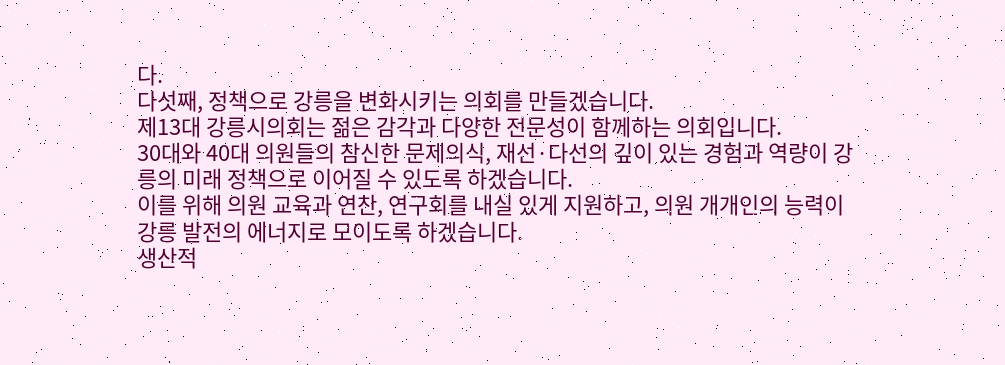다.
다섯째, 정책으로 강릉을 변화시키는 의회를 만들겠습니다.
제13대 강릉시의회는 젊은 감각과 다양한 전문성이 함께하는 의회입니다.
30대와 40대 의원들의 참신한 문제의식, 재선·다선의 깊이 있는 경험과 역량이 강릉의 미래 정책으로 이어질 수 있도록 하겠습니다.
이를 위해 의원 교육과 연찬, 연구회를 내실 있게 지원하고, 의원 개개인의 능력이 강릉 발전의 에너지로 모이도록 하겠습니다.
생산적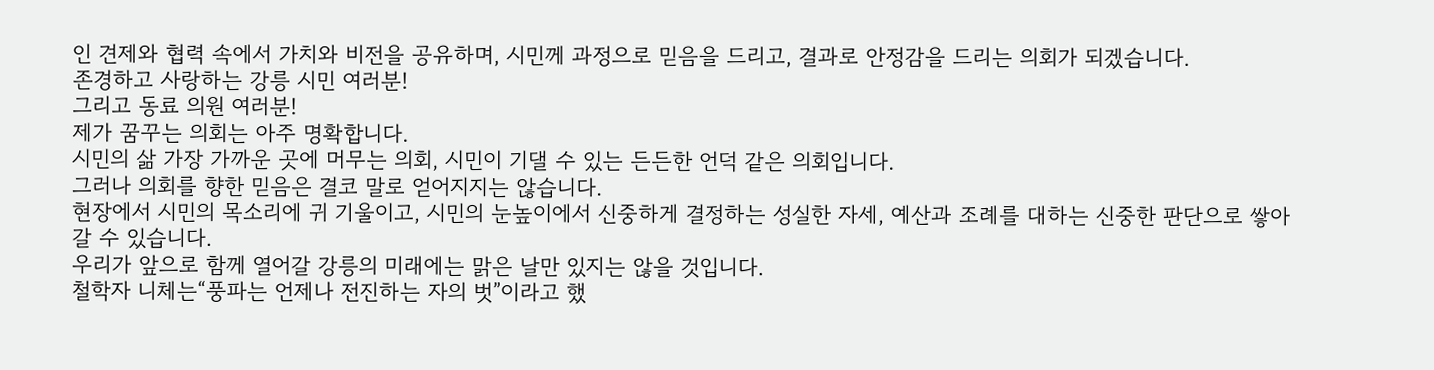인 견제와 협력 속에서 가치와 비전을 공유하며, 시민께 과정으로 믿음을 드리고, 결과로 안정감을 드리는 의회가 되겠습니다.
존경하고 사랑하는 강릉 시민 여러분!
그리고 동료 의원 여러분!
제가 꿈꾸는 의회는 아주 명확합니다.
시민의 삶 가장 가까운 곳에 머무는 의회, 시민이 기댈 수 있는 든든한 언덕 같은 의회입니다.
그러나 의회를 향한 믿음은 결코 말로 얻어지지는 않습니다.
현장에서 시민의 목소리에 귀 기울이고, 시민의 눈높이에서 신중하게 결정하는 성실한 자세, 예산과 조례를 대하는 신중한 판단으로 쌓아갈 수 있습니다.
우리가 앞으로 함께 열어갈 강릉의 미래에는 맑은 날만 있지는 않을 것입니다.
철학자 니체는“풍파는 언제나 전진하는 자의 벗”이라고 했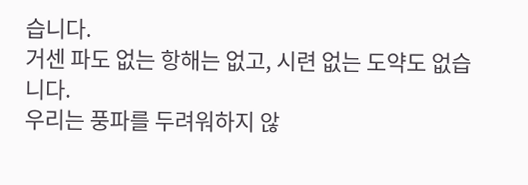습니다.
거센 파도 없는 항해는 없고, 시련 없는 도약도 없습니다.
우리는 풍파를 두려워하지 않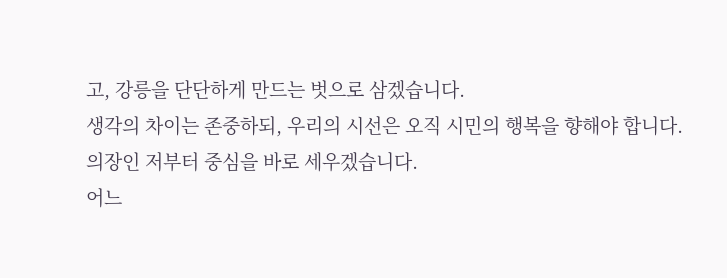고, 강릉을 단단하게 만드는 벗으로 삼겠습니다.
생각의 차이는 존중하되, 우리의 시선은 오직 시민의 행복을 향해야 합니다.
의장인 저부터 중심을 바로 세우겠습니다.
어느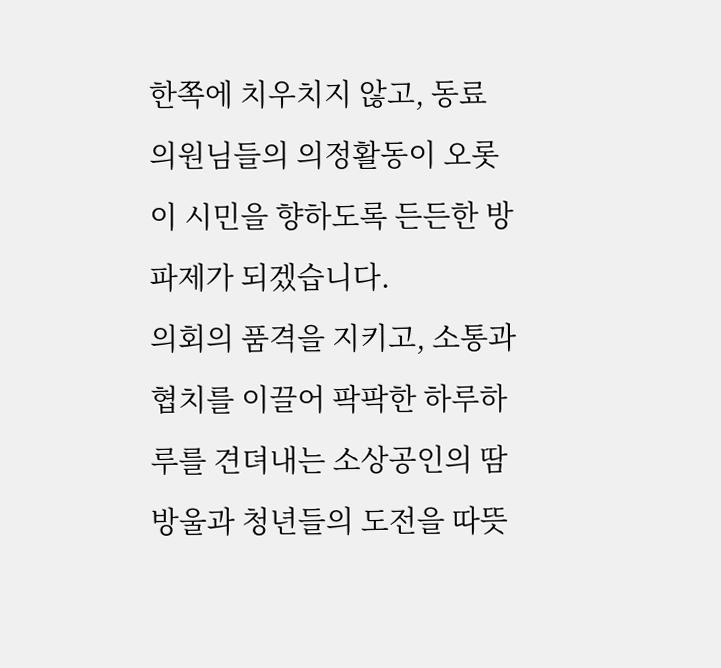한쪽에 치우치지 않고, 동료 의원님들의 의정활동이 오롯이 시민을 향하도록 든든한 방파제가 되겠습니다.
의회의 품격을 지키고, 소통과 협치를 이끌어 팍팍한 하루하루를 견뎌내는 소상공인의 땀방울과 청년들의 도전을 따뜻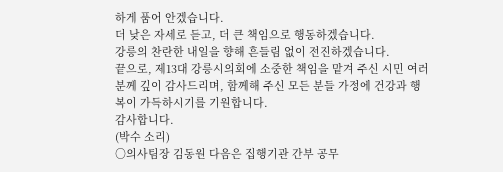하게 품어 안겠습니다.
더 낮은 자세로 듣고, 더 큰 책임으로 행동하겠습니다.
강릉의 찬란한 내일을 향해 흔들림 없이 전진하겠습니다.
끝으로, 제13대 강릉시의회에 소중한 책임을 맡겨 주신 시민 여러분께 깊이 감사드리며, 함께해 주신 모든 분들 가정에 건강과 행복이 가득하시기를 기원합니다.
감사합니다.
(박수 소리)
○의사팀장 김동원 다음은 집행기관 간부 공무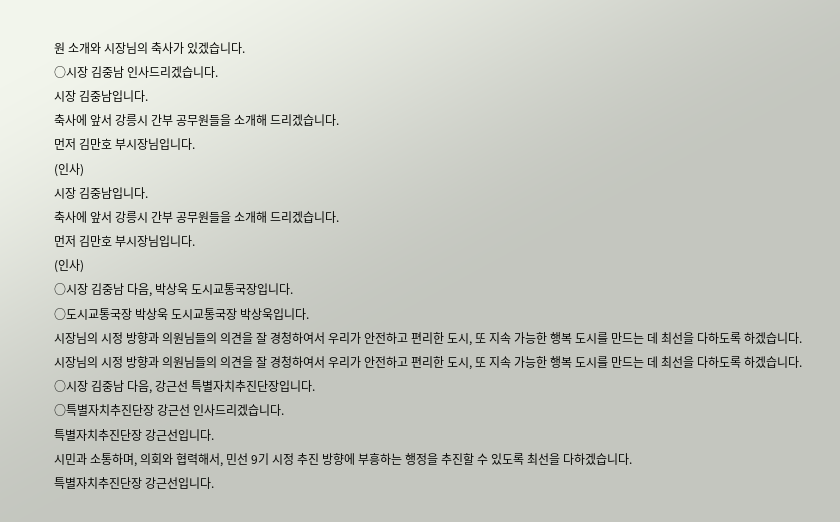원 소개와 시장님의 축사가 있겠습니다.
○시장 김중남 인사드리겠습니다.
시장 김중남입니다.
축사에 앞서 강릉시 간부 공무원들을 소개해 드리겠습니다.
먼저 김만호 부시장님입니다.
(인사)
시장 김중남입니다.
축사에 앞서 강릉시 간부 공무원들을 소개해 드리겠습니다.
먼저 김만호 부시장님입니다.
(인사)
○시장 김중남 다음, 박상욱 도시교통국장입니다.
○도시교통국장 박상욱 도시교통국장 박상욱입니다.
시장님의 시정 방향과 의원님들의 의견을 잘 경청하여서 우리가 안전하고 편리한 도시, 또 지속 가능한 행복 도시를 만드는 데 최선을 다하도록 하겠습니다.
시장님의 시정 방향과 의원님들의 의견을 잘 경청하여서 우리가 안전하고 편리한 도시, 또 지속 가능한 행복 도시를 만드는 데 최선을 다하도록 하겠습니다.
○시장 김중남 다음, 강근선 특별자치추진단장입니다.
○특별자치추진단장 강근선 인사드리겠습니다.
특별자치추진단장 강근선입니다.
시민과 소통하며, 의회와 협력해서, 민선 9기 시정 추진 방향에 부흥하는 행정을 추진할 수 있도록 최선을 다하겠습니다.
특별자치추진단장 강근선입니다.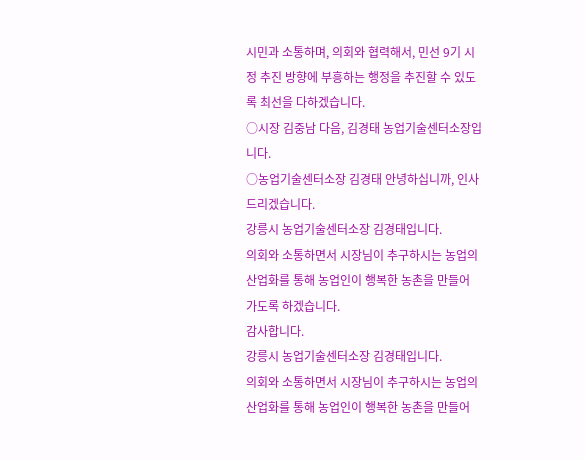시민과 소통하며, 의회와 협력해서, 민선 9기 시정 추진 방향에 부흥하는 행정을 추진할 수 있도록 최선을 다하겠습니다.
○시장 김중남 다음, 김경태 농업기술센터소장입니다.
○농업기술센터소장 김경태 안녕하십니까, 인사드리겠습니다.
강릉시 농업기술센터소장 김경태입니다.
의회와 소통하면서 시장님이 추구하시는 농업의 산업화를 통해 농업인이 행복한 농촌을 만들어 가도록 하겠습니다.
감사합니다.
강릉시 농업기술센터소장 김경태입니다.
의회와 소통하면서 시장님이 추구하시는 농업의 산업화를 통해 농업인이 행복한 농촌을 만들어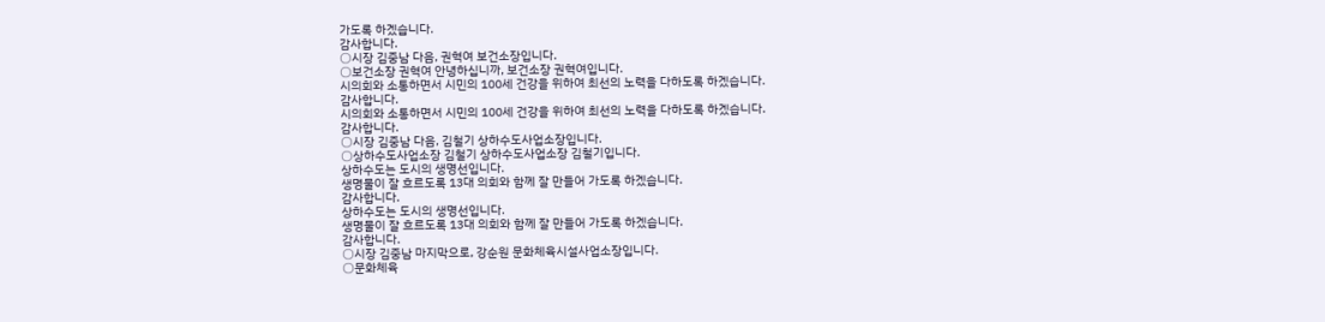가도록 하겠습니다.
감사합니다.
○시장 김중남 다음, 권혁여 보건소장입니다.
○보건소장 권혁여 안녕하십니까, 보건소장 권혁여입니다.
시의회와 소통하면서 시민의 100세 건강을 위하여 최선의 노력을 다하도록 하겠습니다.
감사합니다.
시의회와 소통하면서 시민의 100세 건강을 위하여 최선의 노력을 다하도록 하겠습니다.
감사합니다.
○시장 김중남 다음, 김철기 상하수도사업소장입니다.
○상하수도사업소장 김철기 상하수도사업소장 김철기입니다.
상하수도는 도시의 생명선입니다.
생명물이 잘 흐르도록 13대 의회와 함께 잘 만들어 가도록 하겠습니다.
감사합니다.
상하수도는 도시의 생명선입니다.
생명물이 잘 흐르도록 13대 의회와 함께 잘 만들어 가도록 하겠습니다.
감사합니다.
○시장 김중남 마지막으로, 강순원 문화체육시설사업소장입니다.
○문화체육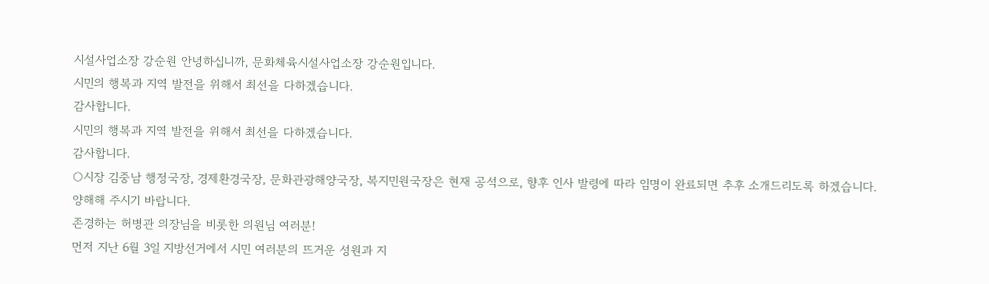시설사업소장 강순원 안녕하십니까, 문화체육시설사업소장 강순원입니다.
시민의 행복과 지역 발전을 위해서 최선을 다하겠습니다.
감사합니다.
시민의 행복과 지역 발전을 위해서 최선을 다하겠습니다.
감사합니다.
○시장 김중남 행정국장, 경제환경국장, 문화관광해양국장, 복지민원국장은 현재 공석으로, 향후 인사 발령에 따라 임명이 완료되면 추후 소개드리도록 하겠습니다.
양해해 주시기 바랍니다.
존경하는 허병관 의장님을 비롯한 의원님 여러분!
먼저 지난 6월 3일 지방선거에서 시민 여러분의 뜨거운 성원과 지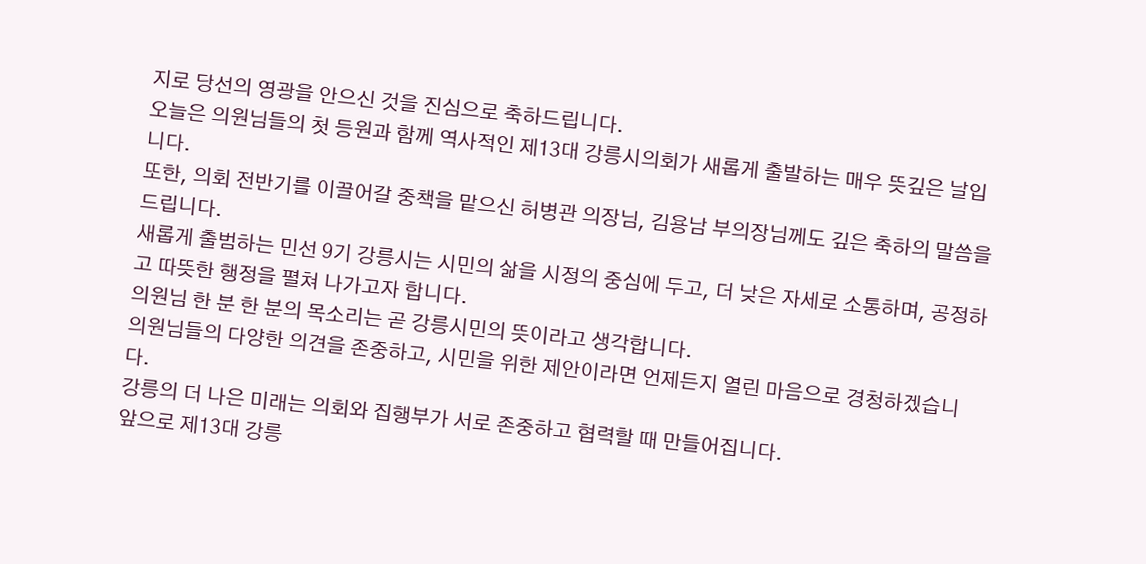지로 당선의 영광을 안으신 것을 진심으로 축하드립니다.
오늘은 의원님들의 첫 등원과 함께 역사적인 제13대 강릉시의회가 새롭게 출발하는 매우 뜻깊은 날입니다.
또한, 의회 전반기를 이끌어갈 중책을 맡으신 허병관 의장님, 김용남 부의장님께도 깊은 축하의 말씀을 드립니다.
새롭게 출범하는 민선 9기 강릉시는 시민의 삶을 시정의 중심에 두고, 더 낮은 자세로 소통하며, 공정하고 따뜻한 행정을 펼쳐 나가고자 합니다.
의원님 한 분 한 분의 목소리는 곧 강릉시민의 뜻이라고 생각합니다.
의원님들의 다양한 의견을 존중하고, 시민을 위한 제안이라면 언제든지 열린 마음으로 경청하겠습니다.
강릉의 더 나은 미래는 의회와 집행부가 서로 존중하고 협력할 때 만들어집니다.
앞으로 제13대 강릉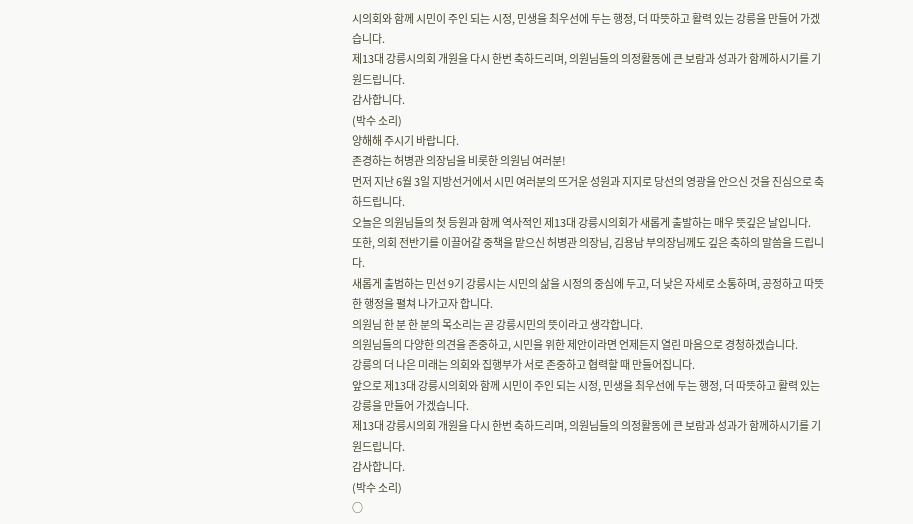시의회와 함께 시민이 주인 되는 시정, 민생을 최우선에 두는 행정, 더 따뜻하고 활력 있는 강릉을 만들어 가겠습니다.
제13대 강릉시의회 개원을 다시 한번 축하드리며, 의원님들의 의정활동에 큰 보람과 성과가 함께하시기를 기원드립니다.
감사합니다.
(박수 소리)
양해해 주시기 바랍니다.
존경하는 허병관 의장님을 비롯한 의원님 여러분!
먼저 지난 6월 3일 지방선거에서 시민 여러분의 뜨거운 성원과 지지로 당선의 영광을 안으신 것을 진심으로 축하드립니다.
오늘은 의원님들의 첫 등원과 함께 역사적인 제13대 강릉시의회가 새롭게 출발하는 매우 뜻깊은 날입니다.
또한, 의회 전반기를 이끌어갈 중책을 맡으신 허병관 의장님, 김용남 부의장님께도 깊은 축하의 말씀을 드립니다.
새롭게 출범하는 민선 9기 강릉시는 시민의 삶을 시정의 중심에 두고, 더 낮은 자세로 소통하며, 공정하고 따뜻한 행정을 펼쳐 나가고자 합니다.
의원님 한 분 한 분의 목소리는 곧 강릉시민의 뜻이라고 생각합니다.
의원님들의 다양한 의견을 존중하고, 시민을 위한 제안이라면 언제든지 열린 마음으로 경청하겠습니다.
강릉의 더 나은 미래는 의회와 집행부가 서로 존중하고 협력할 때 만들어집니다.
앞으로 제13대 강릉시의회와 함께 시민이 주인 되는 시정, 민생을 최우선에 두는 행정, 더 따뜻하고 활력 있는 강릉을 만들어 가겠습니다.
제13대 강릉시의회 개원을 다시 한번 축하드리며, 의원님들의 의정활동에 큰 보람과 성과가 함께하시기를 기원드립니다.
감사합니다.
(박수 소리)
○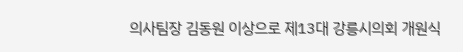의사팀장 김동원 이상으로 제13대 강릉시의회 개원식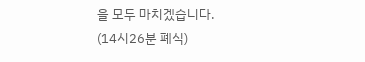을 모두 마치겠습니다.
(14시26분 폐식)